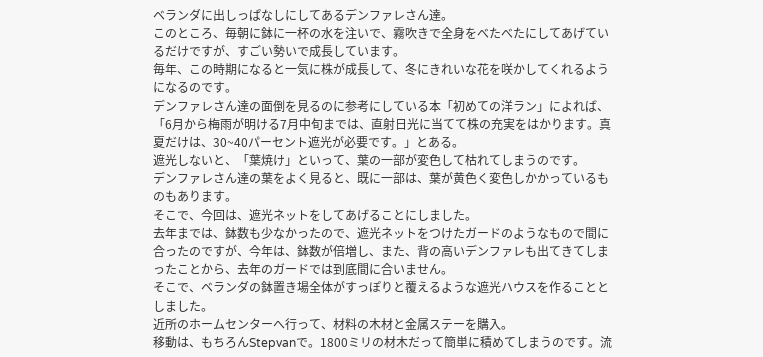ベランダに出しっぱなしにしてあるデンファレさん達。
このところ、毎朝に鉢に一杯の水を注いで、霧吹きで全身をべたべたにしてあげているだけですが、すごい勢いで成長しています。
毎年、この時期になると一気に株が成長して、冬にきれいな花を咲かしてくれるようになるのです。
デンファレさん達の面倒を見るのに参考にしている本「初めての洋ラン」によれば、「6月から梅雨が明ける7月中旬までは、直射日光に当てて株の充実をはかります。真夏だけは、30~40パーセント遮光が必要です。」とある。
遮光しないと、「葉焼け」といって、葉の一部が変色して枯れてしまうのです。
デンファレさん達の葉をよく見ると、既に一部は、葉が黄色く変色しかかっているものもあります。
そこで、今回は、遮光ネットをしてあげることにしました。
去年までは、鉢数も少なかったので、遮光ネットをつけたガードのようなもので間に合ったのですが、今年は、鉢数が倍増し、また、背の高いデンファレも出てきてしまったことから、去年のガードでは到底間に合いません。
そこで、ベランダの鉢置き場全体がすっぽりと覆えるような遮光ハウスを作ることとしました。
近所のホームセンターへ行って、材料の木材と金属ステーを購入。
移動は、もちろんStepvanで。1800ミリの材木だって簡単に積めてしまうのです。流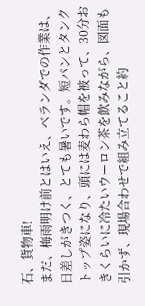石、貨物車!
まだ、梅雨明け前とはいえ、ベランダでの作業は、日差しがきつく、とても暑いです。短パンとタンクトップ姿になり、頭には麦わら帽を被って、30分おきくらいに冷たいウーロン茶を飲みながら、図面も引かず、現場合わせで組み立てること約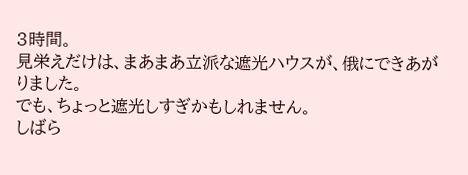3時間。
見栄えだけは、まあまあ立派な遮光ハウスが、俄にできあがりました。
でも、ちょっと遮光しすぎかもしれません。
しばら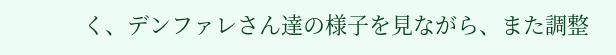く、デンファレさん達の様子を見ながら、また調整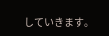していきます。